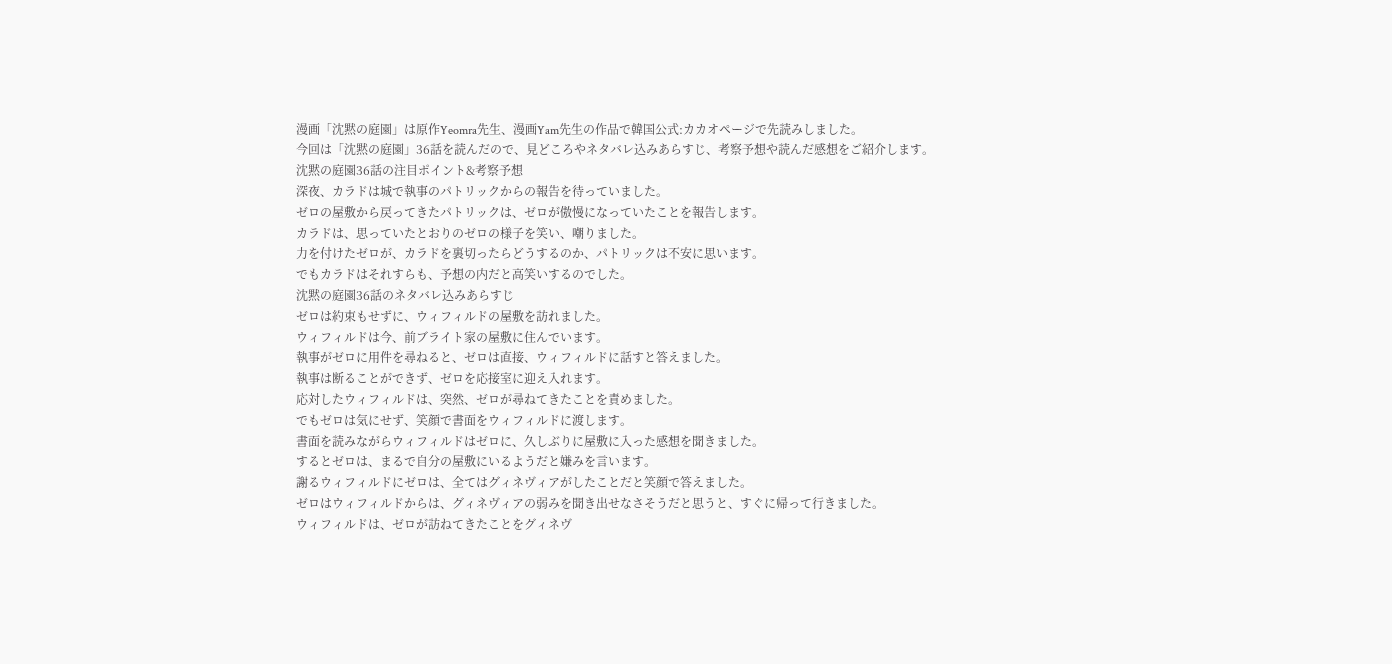漫画「沈黙の庭園」は原作Yeomra先生、漫画Yam先生の作品で韓国公式:カカオページで先読みしました。
今回は「沈黙の庭園」36話を読んだので、見どころやネタバレ込みあらすじ、考察予想や読んだ感想をご紹介します。
沈黙の庭園36話の注目ポイント&考察予想
深夜、カラドは城で執事のパトリックからの報告を待っていました。
ゼロの屋敷から戻ってきたパトリックは、ゼロが傲慢になっていたことを報告します。
カラドは、思っていたとおりのゼロの様子を笑い、嘲りました。
力を付けたゼロが、カラドを裏切ったらどうするのか、パトリックは不安に思います。
でもカラドはそれすらも、予想の内だと高笑いするのでした。
沈黙の庭園36話のネタバレ込みあらすじ
ゼロは約束もせずに、ウィフィルドの屋敷を訪れました。
ウィフィルドは今、前ブライト家の屋敷に住んでいます。
執事がゼロに用件を尋ねると、ゼロは直接、ウィフィルドに話すと答えました。
執事は断ることができず、ゼロを応接室に迎え入れます。
応対したウィフィルドは、突然、ゼロが尋ねてきたことを責めました。
でもゼロは気にせず、笑顔で書面をウィフィルドに渡します。
書面を読みながらウィフィルドはゼロに、久しぶりに屋敷に入った感想を聞きました。
するとゼロは、まるで自分の屋敷にいるようだと嫌みを言います。
謝るウィフィルドにゼロは、全てはグィネヴィアがしたことだと笑顔で答えました。
ゼロはウィフィルドからは、グィネヴィアの弱みを聞き出せなさそうだと思うと、すぐに帰って行きました。
ウィフィルドは、ゼロが訪ねてきたことをグィネヴ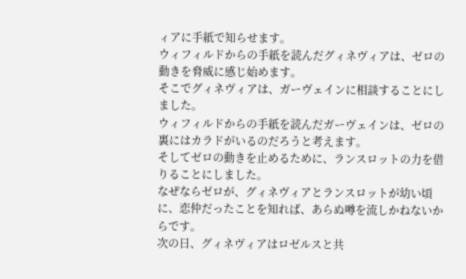ィアに手紙で知らせます。
ウィフィルドからの手紙を読んだグィネヴィアは、ゼロの動きを脅威に感じ始めます。
そこでグィネヴィアは、ガーヴェインに相談することにしました。
ウィフィルドからの手紙を読んだガーヴェインは、ゼロの裏にはカラドがいるのだろうと考えます。
そしてゼロの動きを止めるために、ランスロットの力を借りることにしました。
なぜならゼロが、グィネヴィアとランスロットが幼い頃に、恋仲だったことを知れば、あらぬ噂を流しかねないからです。
次の日、グィネヴィアはロゼルスと共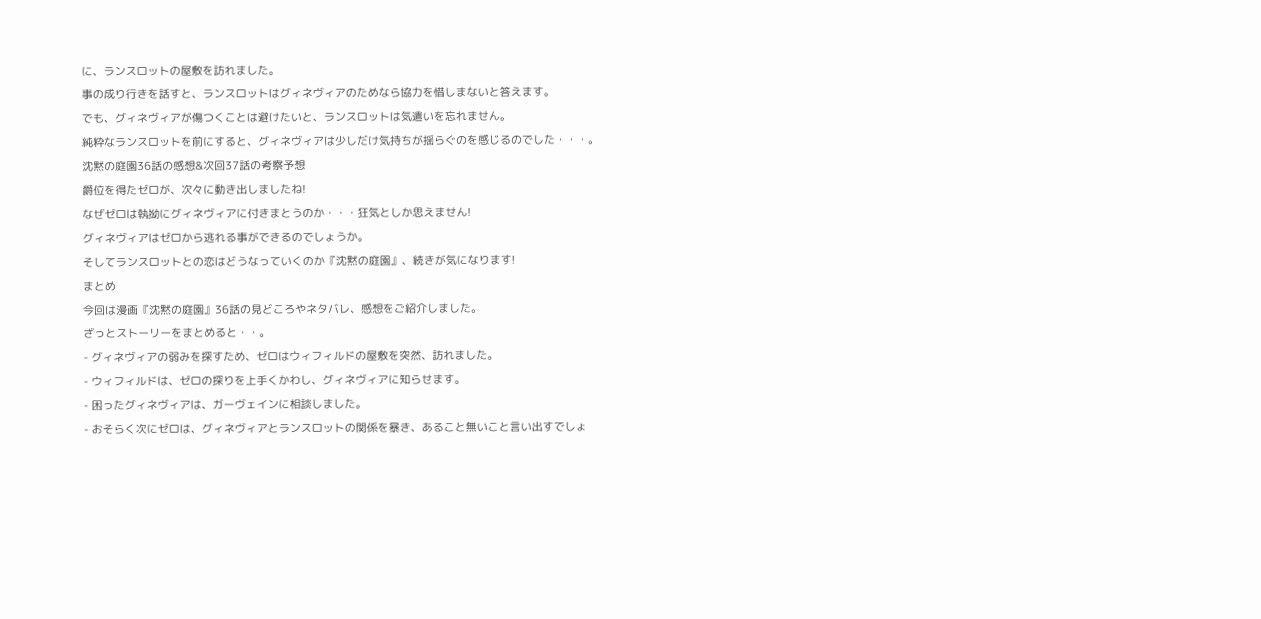に、ランスロットの屋敷を訪れました。
事の成り行きを話すと、ランスロットはグィネヴィアのためなら協力を惜しまないと答えます。
でも、グィネヴィアが傷つくことは避けたいと、ランスロットは気遣いを忘れません。
純粋なランスロットを前にすると、グィネヴィアは少しだけ気持ちが揺らぐのを感じるのでした・・・。
沈黙の庭園36話の感想&次回37話の考察予想
爵位を得たゼロが、次々に動き出しましたね!
なぜゼロは執拗にグィネヴィアに付きまとうのか・・・狂気としか思えません!
グィネヴィアはゼロから逃れる事ができるのでしょうか。
そしてランスロットとの恋はどうなっていくのか『沈黙の庭園』、続きが気になります!
まとめ
今回は漫画『沈黙の庭園』36話の見どころやネタバレ、感想をご紹介しました。
ざっとストーリーをまとめると・・。
- グィネヴィアの弱みを探すため、ゼロはウィフィルドの屋敷を突然、訪れました。
- ウィフィルドは、ゼロの探りを上手くかわし、グィネヴィアに知らせます。
- 困ったグィネヴィアは、ガーヴェインに相談しました。
- おそらく次にゼロは、グィネヴィアとランスロットの関係を暴き、あること無いこと言い出すでしょ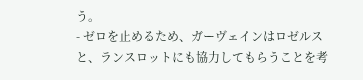う。
- ゼロを止めるため、ガーヴェインはロゼルスと、ランスロットにも協力してもらうことを考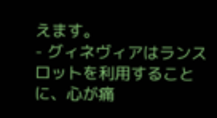えます。
- グィネヴィアはランスロットを利用することに、心が痛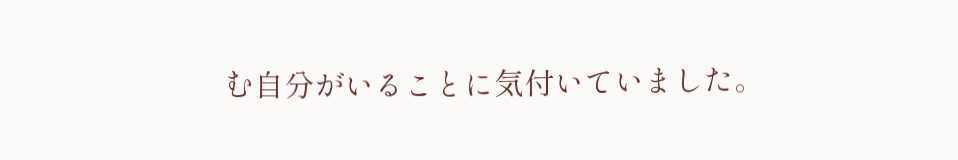む自分がいることに気付いていました。